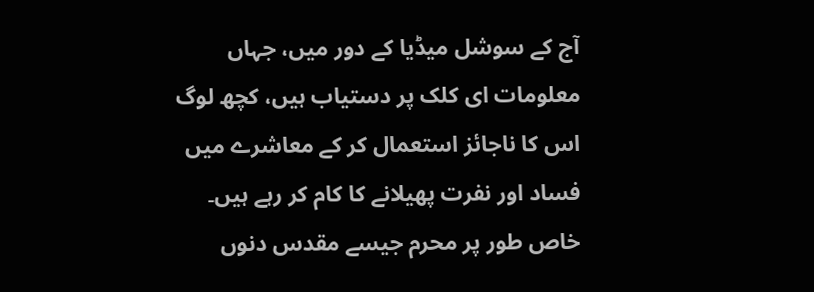آج کے سوشل میڈیا کے دور میں، جہاں معلومات ای کلک پر دستیاب ہیں، کچھ لوگ اس کا ناجائز استعمال کر کے معاشرے میں فساد اور نفرت پھیلانے کا کام کر رہے ہیں۔ خاص طور پر محرم جیسے مقدس دنوں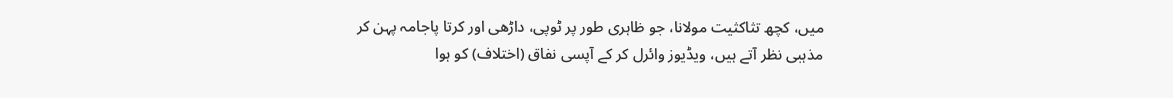میں، کچھ تثاکثیت مولانا، جو ظاہری طور پر ٹوپی، داڑھی اور کرتا پاجامہ پہن کر مذہبی نظر آتے ہیں، ویڈیوز وائرل کر کے آپسی نفاق (اختلاف) کو ہوا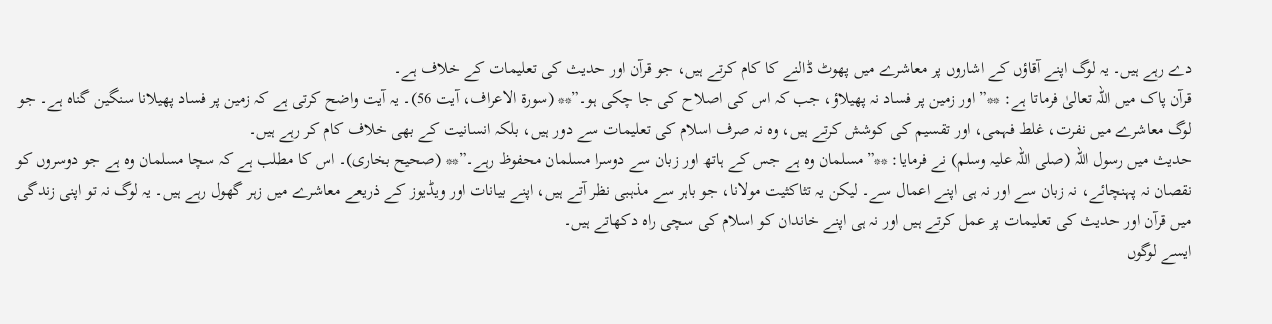دے رہے ہیں۔ یہ لوگ اپنے آقاؤں کے اشاروں پر معاشرے میں پھوٹ ڈالنے کا کام کرتے ہیں، جو قرآن اور حدیث کی تعلیمات کے خلاف ہے۔
قرآن پاک میں اللہ تعالیٰ فرماتا ہے: **”اور زمین پر فساد نہ پھیلاؤ، جب کہ اس کی اصلاح کی جا چکی ہو۔”** (سورۃ الاعراف، آیت 56)۔ یہ آیت واضح کرتی ہے کہ زمین پر فساد پھیلانا سنگین گناہ ہے۔ جو لوگ معاشرے میں نفرت، غلط فہمی، اور تقسیم کی کوشش کرتے ہیں، وہ نہ صرف اسلام کی تعلیمات سے دور ہیں، بلکہ انسانیت کے بھی خلاف کام کر رہے ہیں۔
حدیث میں رسول اللہ (صلی اللہ علیہ وسلم) نے فرمایا: **”مسلمان وہ ہے جس کے ہاتھ اور زبان سے دوسرا مسلمان محفوظ رہے۔”** (صحیح بخاری)۔ اس کا مطلب ہے کہ سچا مسلمان وہ ہے جو دوسروں کو نقصان نہ پہنچائے، نہ زبان سے اور نہ ہی اپنے اعمال سے۔ لیکن یہ تثاکثیت مولانا، جو باہر سے مذہبی نظر آتے ہیں، اپنے بیانات اور ویڈیوز کے ذریعے معاشرے میں زہر گھول رہے ہیں۔ یہ لوگ نہ تو اپنی زندگی میں قرآن اور حدیث کی تعلیمات پر عمل کرتے ہیں اور نہ ہی اپنے خاندان کو اسلام کی سچی راہ دکھاتے ہیں۔
ایسے لوگوں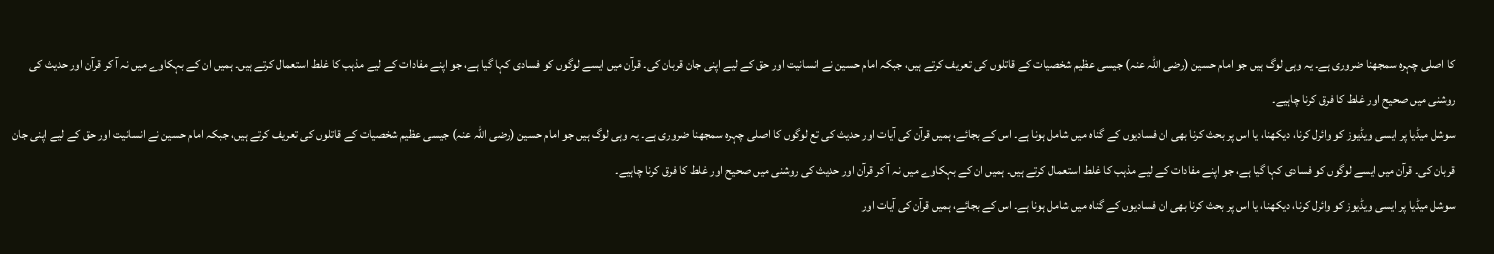کا اصلی چہرہ سمجھنا ضروری ہے۔ یہ وہی لوگ ہیں جو امام حسین (رضی اللہ عنہ) جیسی عظیم شخصیات کے قاتلوں کی تعریف کرتے ہیں، جبکہ امام حسین نے انسانیت اور حق کے لیے اپنی جان قربان کی۔ قرآن میں ایسے لوگوں کو فسادی کہا گیا ہے، جو اپنے مفادات کے لیے مذہب کا غلط استعمال کرتے ہیں۔ ہمیں ان کے بہکاوے میں نہ آ کر قرآن اور حدیث کی روشنی میں صحیح اور غلط کا فرق کرنا چاہیے۔
سوشل میڈیا پر ایسی ویڈیوز کو وائرل کرنا، دیکھنا، یا اس پر بحث کرنا بھی ان فسادیوں کے گناہ میں شامل ہونا ہے۔ اس کے بجائے، ہمیں قرآن کی آیات اور حدیث کی تع لوگوں کا اصلی چہرہ سمجھنا ضروری ہے۔ یہ وہی لوگ ہیں جو امام حسین (رضی اللہ عنہ) جیسی عظیم شخصیات کے قاتلوں کی تعریف کرتے ہیں، جبکہ امام حسین نے انسانیت اور حق کے لیے اپنی جان قربان کی۔ قرآن میں ایسے لوگوں کو فسادی کہا گیا ہے، جو اپنے مفادات کے لیے مذہب کا غلط استعمال کرتے ہیں۔ ہمیں ان کے بہکاوے میں نہ آ کر قرآن اور حدیث کی روشنی میں صحیح اور غلط کا فرق کرنا چاہیے۔
سوشل میڈیا پر ایسی ویڈیوز کو وائرل کرنا، دیکھنا، یا اس پر بحث کرنا بھی ان فسادیوں کے گناہ میں شامل ہونا ہے۔ اس کے بجائے، ہمیں قرآن کی آیات اور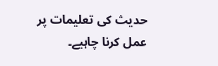حدیث کی تعلیمات پر عمل کرنا چاہیے۔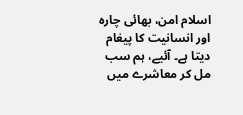اسلام امن، بھائی چارہ اور انسانیت کا پیغام دیتا ہے۔ آئیے، ہم سب مل کر معاشرے میں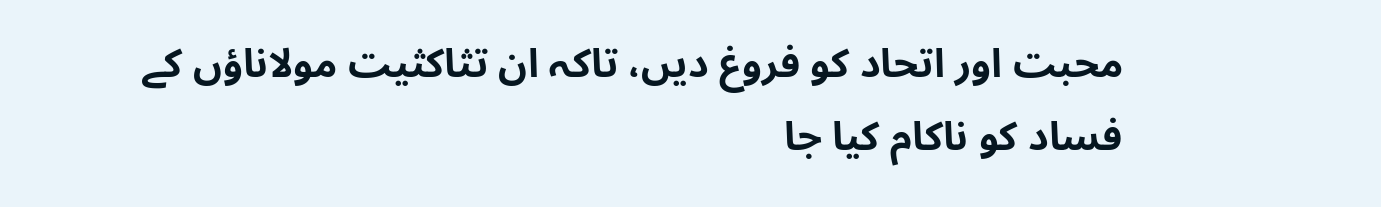محبت اور اتحاد کو فروغ دیں، تاکہ ان تثاکثیت مولاناؤں کے فساد کو ناکام کیا جا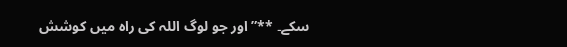سکے۔ **”اور جو لوگ اللہ کی راہ میں کوشش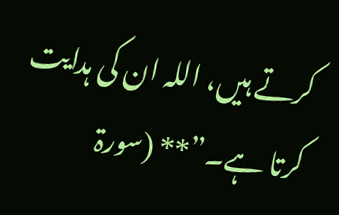کرتے ہیں، اللہ ان کی ہدایت کرتا ہے۔”** (سورۃ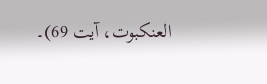العنکبوت، آیت 69)۔